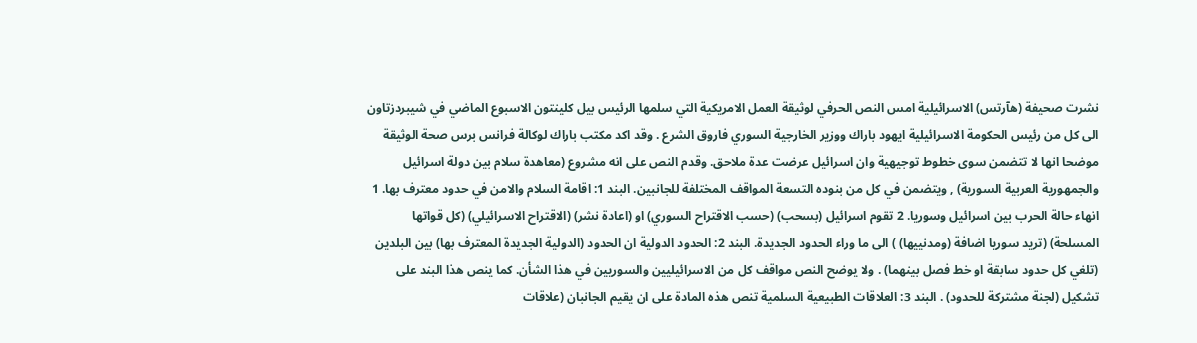نشرت صحيفة (هآرتس) الاسرائيلية امس النص الحرفي لوثيقة العمل الامريكية التي سلمها الرئيس بيل كلينتون الاسبوع الماضي في شيبردزتاون الى كل من رئيس الحكومة الاسرائيلية ايهود باراك ووزير الخارجية السوري فاروق الشرع . وقد اكد مكتب باراك لوكالة فرانس برس صحة الوثيقة موضحا انها لا تتضمن سوى خطوط توجيهية وان اسرائيل عرضت عدة ملاحق. وقدم النص على انه مشروع (معاهدة سلام بين دولة اسرائيل والجمهورية العربية السورية) , ويتضمن في كل من بنوده التسعة المواقف المختلفة للجانبين. البند 1: اقامة السلام والامن في حدود معترف بها. 1 انهاء حالة الحرب بين اسرائيل وسوريا. 2 تقوم اسرائيل (بسحب) (حسب الاقتراح السوري) او (اعادة نشر) (الاقتراح الاسرائيلي) (كل قواتها المسلحة) (تريد سوريا اضافة (ومدنييها) ) الى ما وراء الحدود الجديدة. البند 2: الحدود الدولية ان الحدود (الدولية الجديدة المعترف بها) بين البلدين (تلغي كل حدود سابقة او خط فصل بينهما) . ولا يوضح النص مواقف كل من الاسرائيليين والسوريين في هذا الشأن. كما ينص هذا البند على تشكيل (لجنة مشتركة للحدود) . البند 3: العلاقات الطبيعية السلمية تنص هذه المادة على ان يقيم الجانبان (علاقات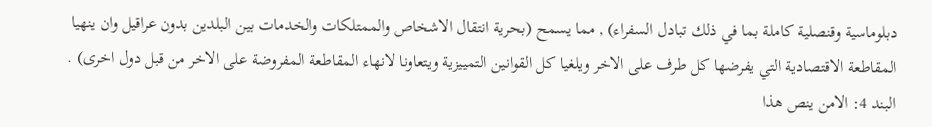دبلوماسية وقنصلية كاملة بما في ذلك تبادل السفراء) , مما يسمح (بحرية انتقال الاشخاص والممتلكات والخدمات بين البلدين بدون عراقيل وان ينهيا المقاطعة الاقتصادية التي يفرضها كل طرف على الاخر ويلغيا كل القوانين التمييزية ويتعاونا لانهاء المقاطعة المفروضة على الاخر من قبل دول اخرى) . البند 4: الامن ينص هذا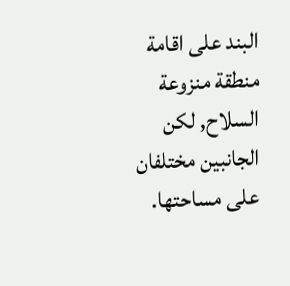البند على اقامة منطقة منزوعة السلاح, لكن الجانبين مختلفان على مساحتها.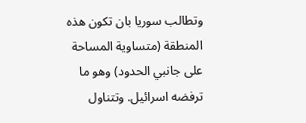وتطالب سوريا بان تكون هذه المنطقة (متساوية المساحة على جانبي الحدود) وهو ما ترفضه اسرائيل. وتتناول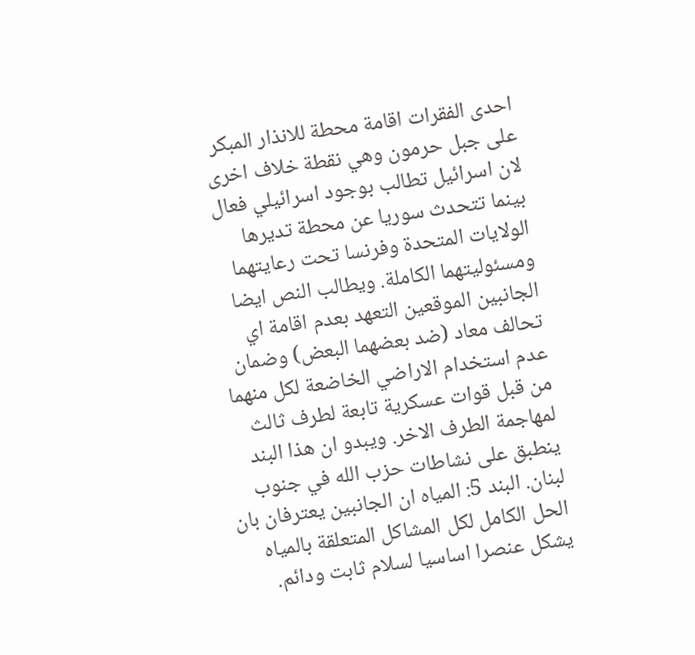احدى الفقرات اقامة محطة للانذار المبكر على جبل حرمون وهي نقطة خلاف اخرى لان اسرائيل تطالب بوجود اسرائيلي فعال بينما تتحدث سوريا عن محطة تديرها الولايات المتحدة وفرنسا تحت رعايتهما ومسئوليتهما الكاملة. ويطالب النص ايضا الجانبين الموقعين التعهد بعدم اقامة اي تحالف معاد (ضد بعضهما البعض) وضمان عدم استخدام الاراضي الخاضعة لكل منهما من قبل قوات عسكرية تابعة لطرف ثالث لمهاجمة الطرف الاخر. ويبدو ان هذا البند ينطبق على نشاطات حزب الله في جنوب لبنان. البند 5: المياه ان الجانبين يعترفان بان الحل الكامل لكل المشاكل المتعلقة بالمياه يشكل عنصرا اساسيا لسلام ثابت ودائم.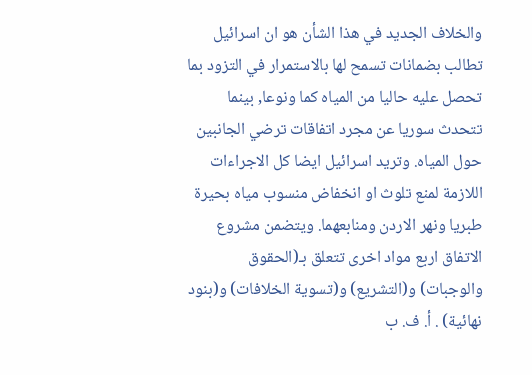والخلاف الجديد في هذا الشأن هو ان اسرائيل تطالب بضمانات تسمح لها بالاستمرار في التزود بما تحصل عليه حاليا من المياه كما ونوعا, بينما تتحدث سوريا عن مجرد اتفاقات ترضي الجانبين حول المياه. وتريد اسرائيل ايضا كل الاجراءات اللازمة لمنع تلوث او انخفاض منسوب مياه بحيرة طبريا ونهر الاردن ومنابعهما. ويتضمن مشروع الاتفاق اربع مواد اخرى تتعلق بـ(الحقوق والوجبات) و(التشريع) و(تسوية الخلافات) و(بنود نهائية) . أ. ف. ب